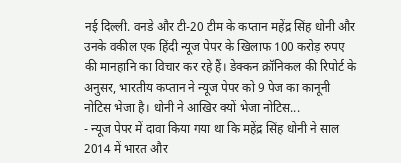नई दिल्ली. वनडे और टी-20 टीम के कप्तान महेंद्र सिंह धोनी और उनके वकील एक हिंदी न्यूज पेपर के खिलाफ 100 करोड़ रुपए की मानहानि का विचार कर रहे हैं। डेक्कन क्रॉनिकल की रिपोर्ट के अनुसर, भारतीय कप्तान ने न्यूज पेपर को 9 पेज का कानूनी नोटिस भेजा है। धोनी ने आखिर क्यों भेजा नोटिस...
- न्यूज पेपर में दावा किया गया था कि महेंद्र सिंह धोनी ने साल 2014 में भारत और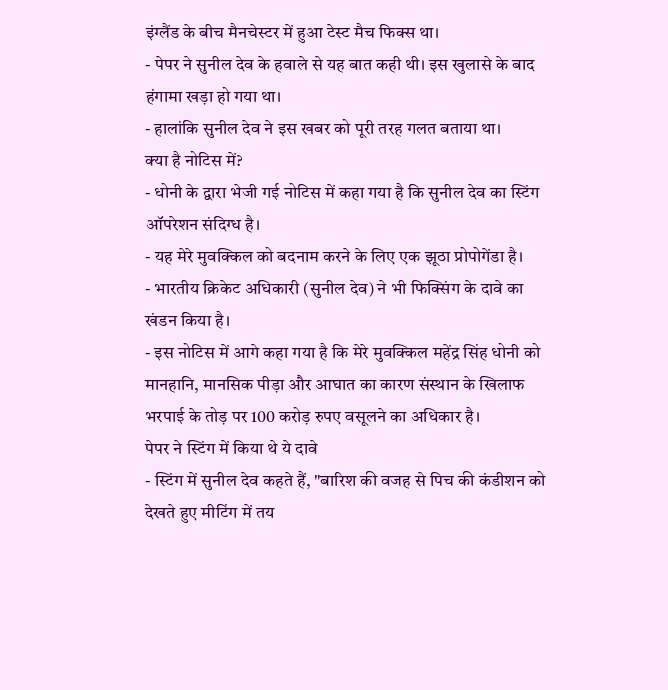इंग्लैंड के बीच मैनचेस्टर में हुआ टेस्ट मैच फिक्स था।
- पेपर ने सुनील देव के हवाले से यह बात कही थी। इस खुलासे के बाद हंगामा खड़ा हो गया था।
- हालांकि सुनील देव ने इस खबर को पूरी तरह गलत बताया था।
क्या है नोटिस में?
- धोनी के द्वारा भेजी गई नोटिस में कहा गया है कि सुनील देव का स्टिंग ऑपरेशन संदिग्ध है।
- यह मेरे मुवक्किल को बदनाम करने के लिए एक झूठा प्रोपोगेंडा है।
- भारतीय क्रिकेट अधिकारी (सुनील देव) ने भी फिक्सिंग के दावे का खंडन किया है।
- इस नोटिस में आगे कहा गया है कि मेरे मुवक्किल महेंद्र सिंह धोनी को मानहानि, मानसिक पीड़ा और आघात का कारण संस्थान के खिलाफ भरपाई के तोड़ पर 100 करोड़ रुपए वसूलने का अधिकार है।
पेपर ने स्टिंग में किया थे ये दावे
- स्टिंग में सुनील देव कहते हैं, "बारिश की वजह से पिच की कंडीशन को देखते हुए मीटिंग में तय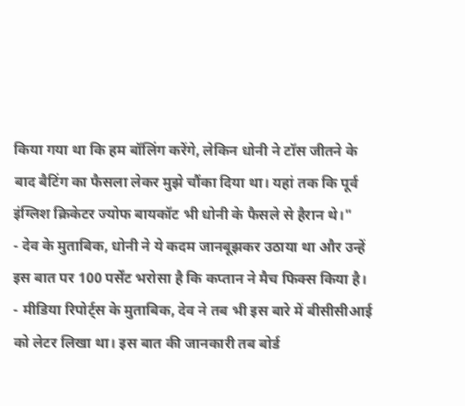किया गया था कि हम बॉलिंग करेंगे, लेकिन धोनी ने टॉस जीतने के बाद बैटिंग का फैसला लेकर मुझे चौंका दिया था। यहां तक कि पूर्व इंग्लिश क्रिकेटर ज्योफ बायकॉट भी धोनी के फैसले से हैरान थे।"
- देव के मुताबिक, धोनी ने ये कदम जानबूझकर उठाया था और उन्हें इस बात पर 100 पर्सेंट भरोसा है कि कप्तान ने मैच फिक्स किया है।
- मीडिया रिपोर्ट्स के मुताबिक, देव ने तब भी इस बारे में बीसीसीआई को लेटर लिखा था। इस बात की जानकारी तब बोर्ड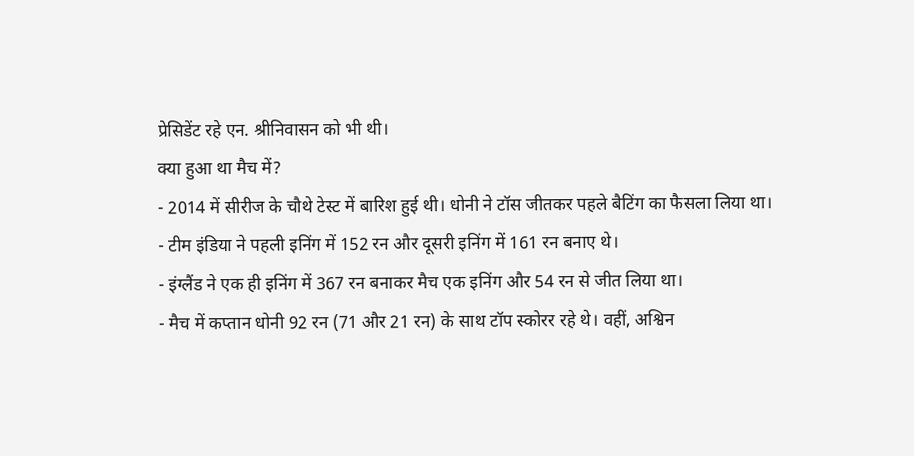प्रेसिडेंट रहे एन. श्रीनिवासन को भी थी।
क्या हुआ था मैच में?
- 2014 में सीरीज के चौथे टेस्ट में बारिश हुई थी। धोनी ने टॉस जीतकर पहले बैटिंग का फैसला लिया था।
- टीम इंडिया ने पहली इनिंग में 152 रन और दूसरी इनिंग में 161 रन बनाए थे।
- इंग्लैंड ने एक ही इनिंग में 367 रन बनाकर मैच एक इनिंग और 54 रन से जीत लिया था।
- मैच में कप्तान धोनी 92 रन (71 और 21 रन) के साथ टॉप स्कोरर रहे थे। वहीं, अश्विन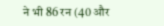ने भी 86 रन (40 और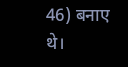46) बनाए थे।